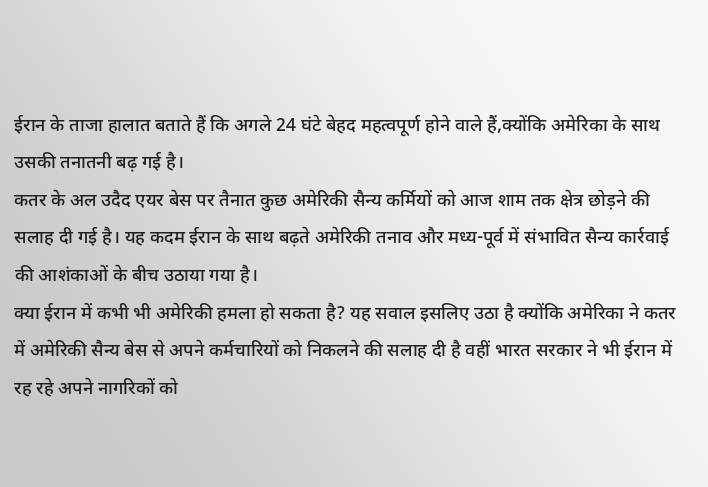ईरान के ताजा हालात बताते हैं कि अगले 24 घंटे बेहद महत्वपूर्ण होने वाले हैं,क्योंकि अमेरिका के साथ उसकी तनातनी बढ़ गई है।
कतर के अल उदैद एयर बेस पर तैनात कुछ अमेरिकी सैन्य कर्मियों को आज शाम तक क्षेत्र छोड़ने की सलाह दी गई है। यह कदम ईरान के साथ बढ़ते अमेरिकी तनाव और मध्य-पूर्व में संभावित सैन्य कार्रवाई की आशंकाओं के बीच उठाया गया है।
क्या ईरान में कभी भी अमेरिकी हमला हो सकता है? यह सवाल इसलिए उठा है क्योंकि अमेरिका ने कतर में अमेरिकी सैन्य बेस से अपने कर्मचारियों को निकलने की सलाह दी है वहीं भारत सरकार ने भी ईरान में रह रहे अपने नागरिकों को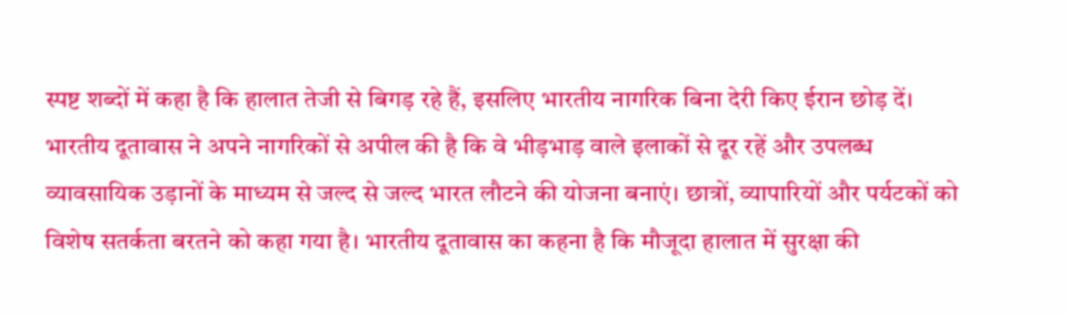स्पष्ट शब्दों में कहा है कि हालात तेजी से बिगड़ रहे हैं, इसलिए भारतीय नागरिक बिना देरी किए ईरान छोड़ दें। भारतीय दूतावास ने अपने नागरिकों से अपील की है कि वे भीड़भाड़ वाले इलाकों से दूर रहें और उपलब्ध व्यावसायिक उड़ानों के माध्यम से जल्द से जल्द भारत लौटने की योजना बनाएं। छात्रों, व्यापारियों और पर्यटकों को विशेष सतर्कता बरतने को कहा गया है। भारतीय दूतावास का कहना है कि मौजूदा हालात में सुरक्षा की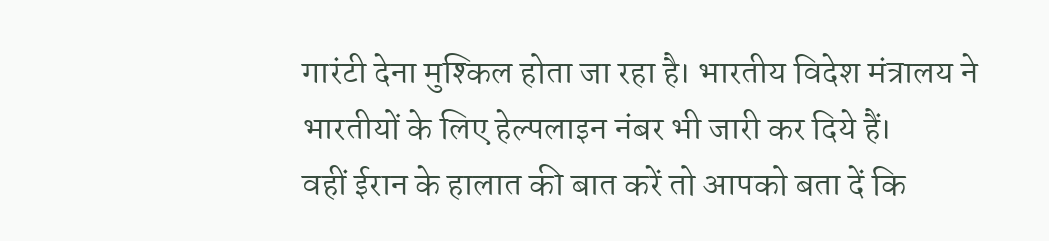गारंटी देना मुश्किल होता जा रहा है। भारतीय विदेश मंत्रालय ने भारतीयों के लिए हेल्पलाइन नंबर भी जारी कर दिये हैं।
वहीं ईरान के हालात की बात करें तो आपको बता दें कि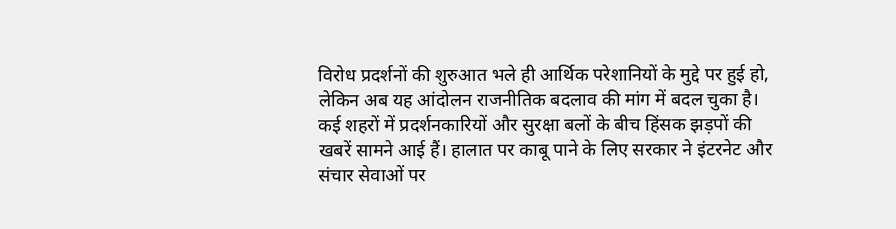विरोध प्रदर्शनों की शुरुआत भले ही आर्थिक परेशानियों के मुद्दे पर हुई हो, लेकिन अब यह आंदोलन राजनीतिक बदलाव की मांग में बदल चुका है। कई शहरों में प्रदर्शनकारियों और सुरक्षा बलों के बीच हिंसक झड़पों की खबरें सामने आई हैं। हालात पर काबू पाने के लिए सरकार ने इंटरनेट और संचार सेवाओं पर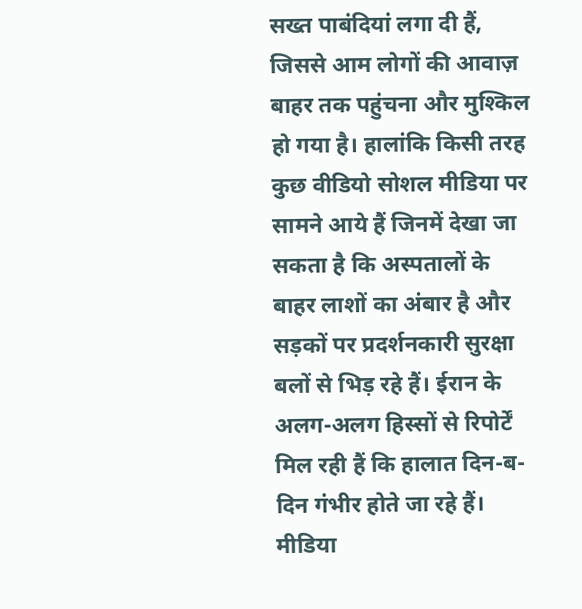सख्त पाबंदियां लगा दी हैं, जिससे आम लोगों की आवाज़ बाहर तक पहुंचना और मुश्किल हो गया है। हालांकि किसी तरह कुछ वीडियो सोशल मीडिया पर सामने आये हैं जिनमें देखा जा सकता है कि अस्पतालों के बाहर लाशों का अंबार है और सड़कों पर प्रदर्शनकारी सुरक्षा बलों से भिड़ रहे हैं। ईरान के अलग-अलग हिस्सों से रिपोर्टें मिल रही हैं कि हालात दिन-ब-दिन गंभीर होते जा रहे हैं। मीडिया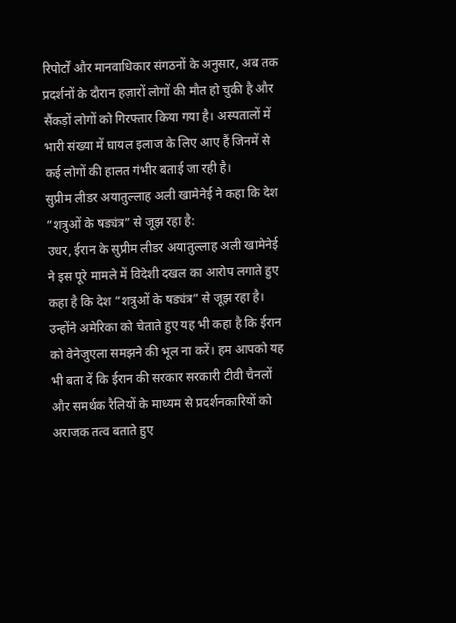रिपोर्टों और मानवाधिकार संगठनों के अनुसार, अब तक प्रदर्शनों के दौरान हज़ारों लोगों की मौत हो चुकी है और सैंकड़ों लोगों को गिरफ्तार किया गया है। अस्पतालों में भारी संख्या में घायल इलाज के लिए आए हैं जिनमें से कई लोगों की हालत गंभीर बताई जा रही है।
सुप्रीम लीडर अयातुल्लाह अली खामेनेई ने कहा कि देश “शत्रुओं के षड्यंत्र” से जूझ रहा है:
उधर, ईरान के सुप्रीम लीडर अयातुल्लाह अली खामेनेई ने इस पूरे मामले में विदेशी दखल का आरोप लगाते हुए कहा है कि देश “शत्रुओं के षड्यंत्र” से जूझ रहा है। उन्होंने अमेरिका को चेताते हुए यह भी कहा है कि ईरान को वेनेजुएला समझने की भूल ना करें। हम आपको यह भी बता दें कि ईरान की सरकार सरकारी टीवी चैनलों और समर्थक रैलियों के माध्यम से प्रदर्शनकारियों को अराजक तत्व बताते हुए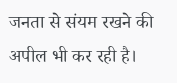जनता से संयम रखने की अपील भी कर रही है।